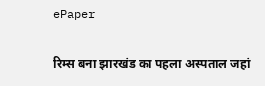ePaper

रिम्स बना झारखंड का पहला अस्पताल जहां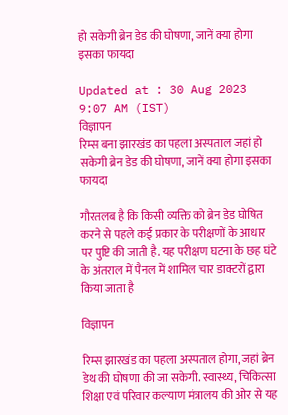हो सकेगी ब्रेन डेड की घोषणा, जानें क्या होगा इसका फायदा

Updated at : 30 Aug 2023 9:07 AM (IST)
विज्ञापन
रिम्स बना झारखंड का पहला अस्पताल जहां हो सकेगी ब्रेन डेड की घोषणा, जानें क्या होगा इसका फायदा

गौरतलब है कि किसी व्यक्ति को ब्रेन डेड घोषित करने से पहले कई प्रकार के परीक्षणों के आधार पर पुष्टि की जाती है. यह परीक्षण घटना के छह घंटे के अंतराल में पैनल में शामिल चार डाक्टरों द्वारा किया जाता है

विज्ञापन

रिम्स झारखंड का पहला अस्पताल होगा, जहां ब्रेन डेथ की घोषणा की जा सकेगी. स्वास्थ्य, चिकित्सा शिक्षा एवं परिवार कल्याण मंत्रालय की ओर से यह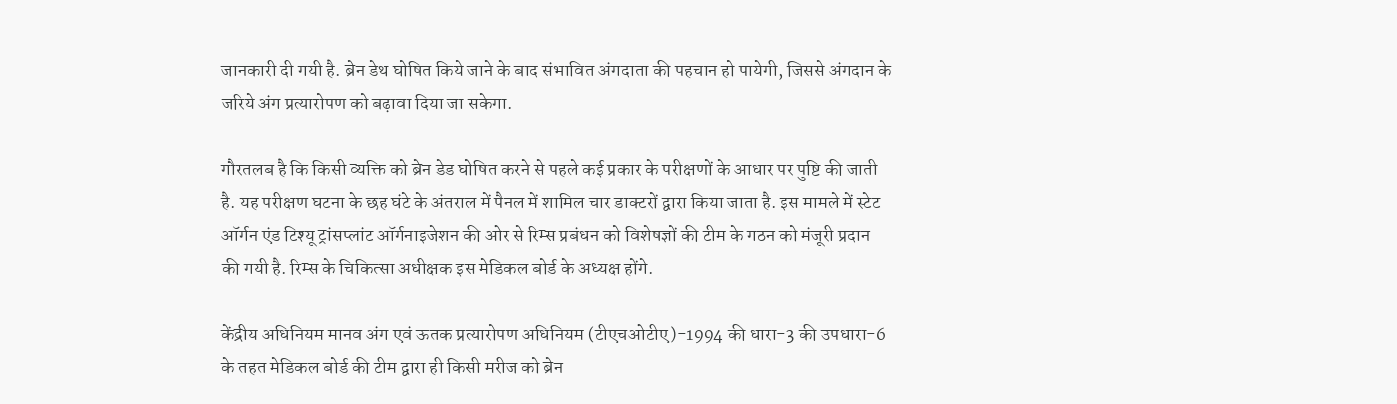जानकारी दी गयी है. ब्रेन डेथ घोषित किये जाने के बाद संभावित अंगदाता की पहचान हो पायेगी, जिससे अंगदान के जरिये अंग प्रत्यारोपण को बढ़ावा दिया जा सकेगा.

गौरतलब है कि किसी व्यक्ति को ब्रेन डेड घोषित करने से पहले कई प्रकार के परीक्षणों के आधार पर पुष्टि की जाती है. यह परीक्षण घटना के छह घंटे के अंतराल में पैनल में शामिल चार डाक्टरों द्वारा किया जाता है. इस मामले में स्टेट ऑर्गन एंड टिश्यू ट्रांसप्लांट ऑर्गनाइजेशन की ओर से रिम्स प्रबंधन को विशेषज्ञों की टीम के गठन को मंजूरी प्रदान की गयी है. रिम्स के चिकित्सा अधीक्षक इस मेडिकल बोर्ड के अध्यक्ष होंगे.

केंद्रीय अधिनियम मानव अंग एवं ऊतक प्रत्यारोपण अधिनियम (टीएचओटीए)-1994 की धारा-3 की उपधारा-6 के तहत मेडिकल बोर्ड की टीम द्वारा ही किसी मरीज को ब्रेन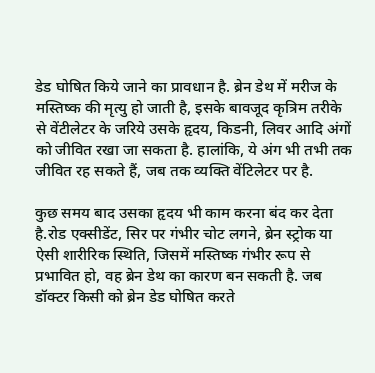डेड घोषित किये जाने का प्रावधान है. ब्रेन डेथ में मरीज के मस्तिष्क की मृत्यु हो जाती है, इसके बावजूद कृत्रिम तरीके से वेंटीलेटर के जरिये उसके हृदय, किडनी, लिवर आदि अंगों को जीवित रखा जा सकता है. हालांकि, ये अंग भी तभी तक जीवित रह सकते हैं, जब तक व्यक्ति वेंटिलेटर पर है.

कुछ समय बाद उसका हृदय भी काम करना बंद कर देता है.रोड एक्सीडेंट, सिर पर गंभीर चोट लगने, ब्रेन स्ट्रोक या ऐसी शारीरिक स्थिति, जिसमें मस्तिष्क गंभीर रूप से प्रभावित हो, वह ब्रेन डेथ का कारण बन सकती है. जब डॉक्टर किसी को ब्रेन डेड घोषित करते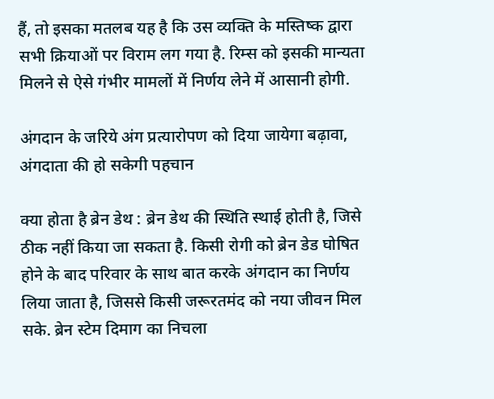हैं, तो इसका मतलब यह है कि उस व्यक्ति के मस्तिष्क द्वारा सभी क्रियाओं पर विराम लग गया है. रिम्स को इसकी मान्यता मिलने से ऐसे गंभीर मामलों में निर्णय लेने में आसानी होगी.

अंगदान के जरिये अंग प्रत्यारोपण को दिया जायेगा बढ़ावा, अंगदाता की हो सकेगी पहचान

क्या होता है ब्रेन डेथ : ब्रेन डेथ की स्थिति स्थाई होती है, जिसे ठीक नहीं किया जा सकता है. किसी रोगी को ब्रेन डेड घोषित होने के बाद परिवार के साथ बात करके अंगदान का निर्णय लिया जाता है, जिससे किसी जरूरतमंद को नया जीवन मिल सके. ब्रेन स्टेम दिमाग का निचला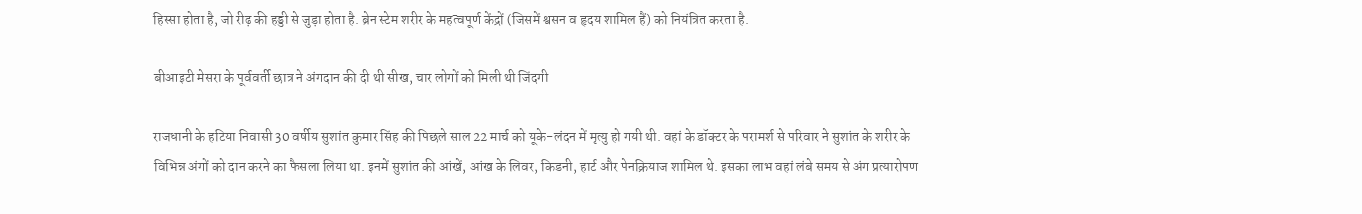हिस्सा होता है, जो रीढ़ की हड्डी से जुड़ा होता है. ब्रेन स्टेम शरीर के महत्वपूर्ण केंद्रों (जिसमें श्वसन व हृदय शामिल हैं) को नियंत्रित करता है.

बीआइटी मेसरा के पूर्ववर्ती छात्र ने अंगदान की दी थी सीख, चार लोगों को मिली थी जिंदगी

राजधानी के हटिया निवासी 30 वर्षीय सुशांत कुमार सिंह की पिछले साल 22 मार्च को यूके-लंदन में मृत्यु हो गयी थी. वहां के डॉक्टर के परामर्श से परिवार ने सुशांत के शरीर के विभिन्न अंगों को दान करने का फैसला लिया था. इनमें सुशांत की आंखें, आंख के लिवर, किडनी, हार्ट और पेनक्रियाज शामिल थे. इसका लाभ वहां लंबे समय से अंग प्रत्यारोपण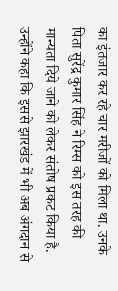का इंतजार कर रहे चार मरीजों को मिला था. उनके पिता सुरेंद्र कुमार सिंह ने रिम्स को इस तरह की मान्यता दिये जाने को लेकर संतोष प्रकट किया है. उन्होंने कहा कि इससे झारखंड में भी अब अंगदान से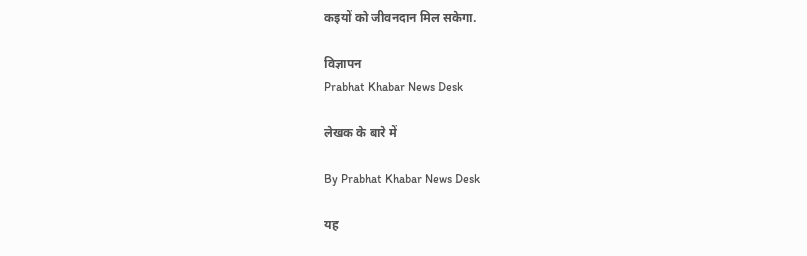कइयों को जीवनदान मिल सकेगा.

विज्ञापन
Prabhat Khabar News Desk

लेखक के बारे में

By Prabhat Khabar News Desk

यह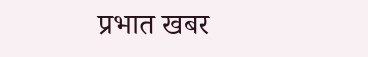प्रभात खबर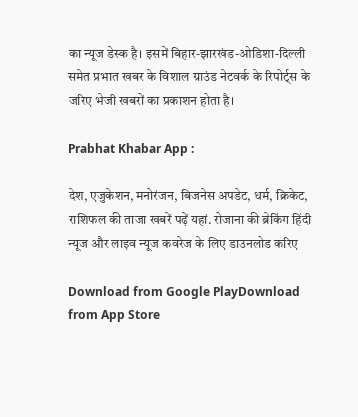का न्यूज डेस्क है। इसमें बिहार-झारखंड-ओडिशा-दिल्‍ली समेत प्रभात खबर के विशाल ग्राउंड नेटवर्क के रिपोर्ट्स के जरिए भेजी खबरों का प्रकाशन होता है।

Prabhat Khabar App :

देश, एजुकेशन, मनोरंजन, बिजनेस अपडेट, धर्म, क्रिकेट, राशिफल की ताजा खबरें पढ़ें यहां. रोजाना की ब्रेकिंग हिंदी न्यूज और लाइव न्यूज कवरेज के लिए डाउनलोड करिए

Download from Google PlayDownload from App Store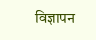विज्ञापन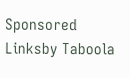Sponsored Linksby Taboola